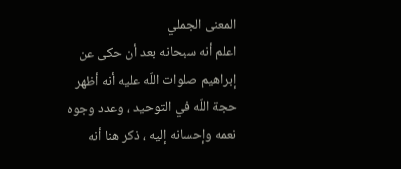المعنى الجملي
اعلم أنه سبحانه بعد أن حكى عن إبراهيم صلوات اللّه عليه أنه أظهر حجة اللّه في التوحيد ، وعدد وجوه نعمه وإحسانه إليه ، ذكر هنا أنه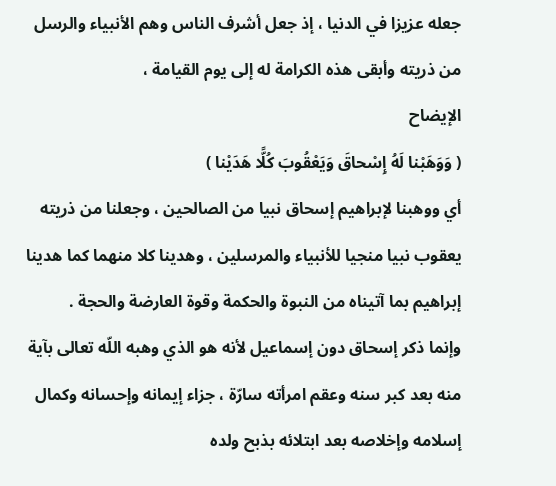جعله عزيزا في الدنيا ، إذ جعل أشرف الناس وهم الأنبياء والرسل من ذريته وأبقى هذه الكرامة له إلى يوم القيامة ،
الإيضاح
( وَوَهَبْنا لَهُ إِسْحاقَ وَيَعْقُوبَ كُلًّا هَدَيْنا )
أي ووهبنا لإبراهيم إسحاق نبيا من الصالحين ، وجعلنا من ذريته يعقوب نبيا منجيا للأنبياء والمرسلين ، وهدينا كلا منهما كما هدينا إبراهيم بما آتيناه من النبوة والحكمة وقوة العارضة والحجة .
وإنما ذكر إسحاق دون إسماعيل لأنه هو الذي وهبه اللّه تعالى بآية منه بعد كبر سنه وعقم امرأته سارّة ، جزاء إيمانه وإحسانه وكمال إسلامه وإخلاصه بعد ابتلائه بذبح ولده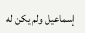إسماعيل ولم يكن له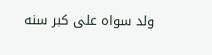ولد سواه على كبر سنه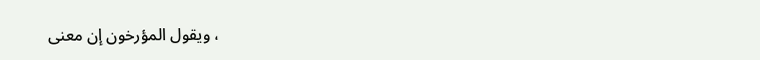، ويقول المؤرخون إن معنى